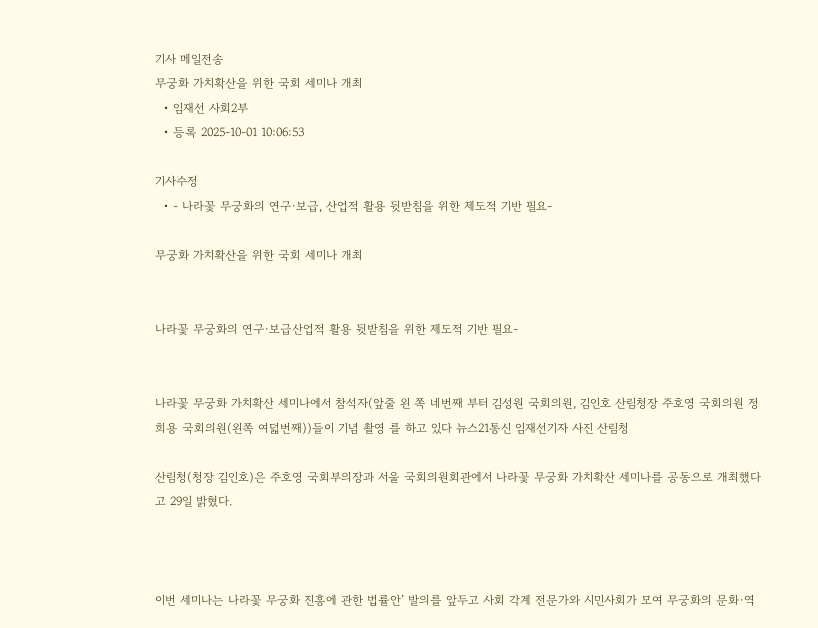기사 메일전송
무궁화 가치확산을 위한 국회 세미나 개최
  • 임재선 사회2부
  • 등록 2025-10-01 10:06:53

기사수정
  • - 나라꽃 무궁화의 연구·보급, 산업적 활용 뒷받침을 위한 제도적 기반 필요-

무궁화 가치확산을 위한 국회 세미나 개최


나라꽃 무궁화의 연구·보급산업적 활용 뒷받침을 위한 제도적 기반 필요-


나라꽃 무궁화 가치확산 세미나에서 참석자(앞줄 왼 쪽 네번째 부터 김성원 국회의원, 김인호 산림청장 주호영 국회의원 정희용 국회의원(왼쪽 여덟번째))들이 기념 촬영 를 하고 있다 뉴스21통신 임재선기자 사진 산림청

산림청(청장 김인호)은 주호영 국회부의장과 서울 국회의원회관에서 나라꽃 무궁화 가치확산 세미나를 공동으로 개최했다고 29일 밝혔다.



이번 세미나는 나라꽃 무궁화 진흥에 관한 법률안’ 발의를 앞두고 사회 각계 전문가와 시민사회가 모여 무궁화의 문화·역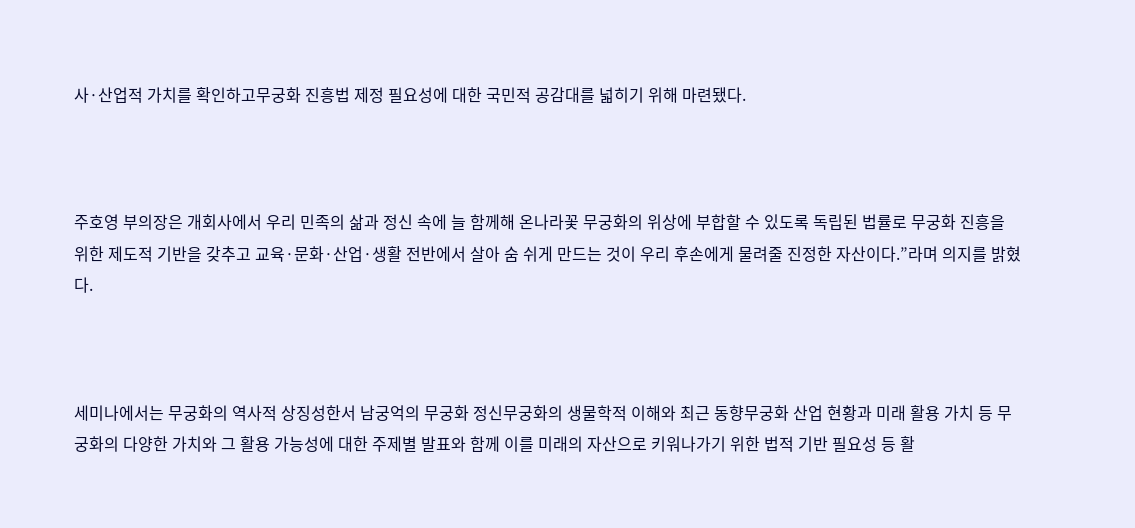사·산업적 가치를 확인하고무궁화 진흥법 제정 필요성에 대한 국민적 공감대를 넓히기 위해 마련됐다.



주호영 부의장은 개회사에서 우리 민족의 삶과 정신 속에 늘 함께해 온나라꽃 무궁화의 위상에 부합할 수 있도록 독립된 법률로 무궁화 진흥을 위한 제도적 기반을 갖추고 교육·문화·산업·생활 전반에서 살아 숨 쉬게 만드는 것이 우리 후손에게 물려줄 진정한 자산이다.”라며 의지를 밝혔다.



세미나에서는 무궁화의 역사적 상징성한서 남궁억의 무궁화 정신무궁화의 생물학적 이해와 최근 동향무궁화 산업 현황과 미래 활용 가치 등 무궁화의 다양한 가치와 그 활용 가능성에 대한 주제별 발표와 함께 이를 미래의 자산으로 키워나가기 위한 법적 기반 필요성 등 활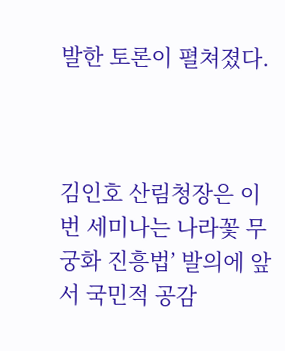발한 토론이 펼쳐졌다.



김인호 산림청장은 이번 세미나는 나라꽃 무궁화 진흥법’ 발의에 앞서 국민적 공감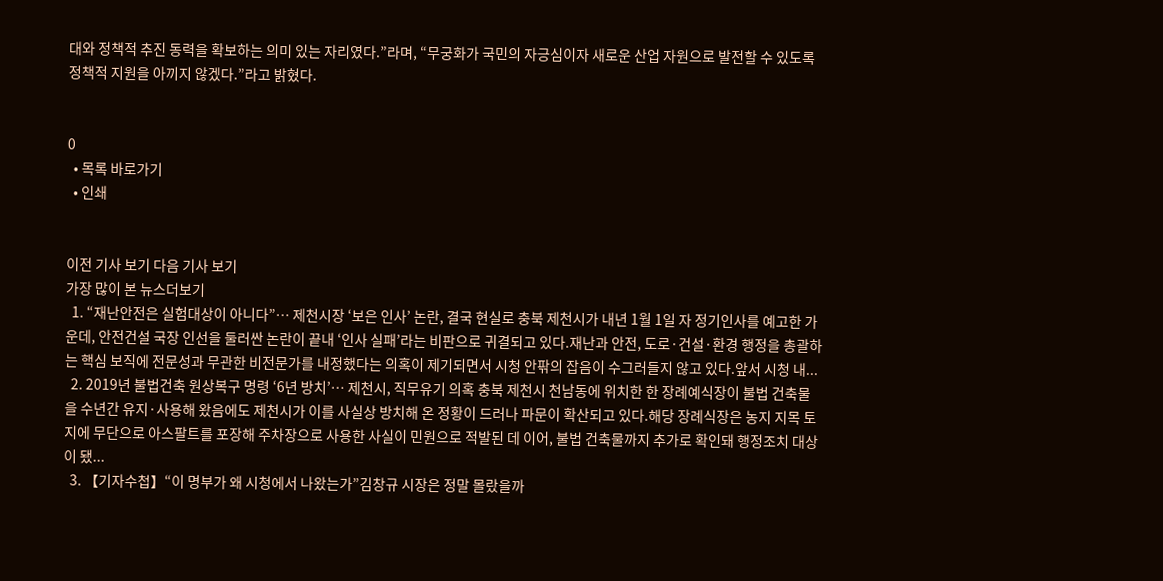대와 정책적 추진 동력을 확보하는 의미 있는 자리였다.”라며, “무궁화가 국민의 자긍심이자 새로운 산업 자원으로 발전할 수 있도록 정책적 지원을 아끼지 않겠다.”라고 밝혔다.


0
  • 목록 바로가기
  • 인쇄


이전 기사 보기 다음 기사 보기
가장 많이 본 뉴스더보기
  1. “재난안전은 실험대상이 아니다”… 제천시장 ‘보은 인사’ 논란, 결국 현실로 충북 제천시가 내년 1월 1일 자 정기인사를 예고한 가운데, 안전건설 국장 인선을 둘러싼 논란이 끝내 ‘인사 실패’라는 비판으로 귀결되고 있다.재난과 안전, 도로·건설·환경 행정을 총괄하는 핵심 보직에 전문성과 무관한 비전문가를 내정했다는 의혹이 제기되면서 시청 안팎의 잡음이 수그러들지 않고 있다.앞서 시청 내...
  2. 2019년 불법건축 원상복구 명령 ‘6년 방치’… 제천시, 직무유기 의혹 충북 제천시 천남동에 위치한 한 장례예식장이 불법 건축물을 수년간 유지·사용해 왔음에도 제천시가 이를 사실상 방치해 온 정황이 드러나 파문이 확산되고 있다.해당 장례식장은 농지 지목 토지에 무단으로 아스팔트를 포장해 주차장으로 사용한 사실이 민원으로 적발된 데 이어, 불법 건축물까지 추가로 확인돼 행정조치 대상이 됐...
  3. 【기자수첩】“이 명부가 왜 시청에서 나왔는가”김창규 시장은 정말 몰랐을까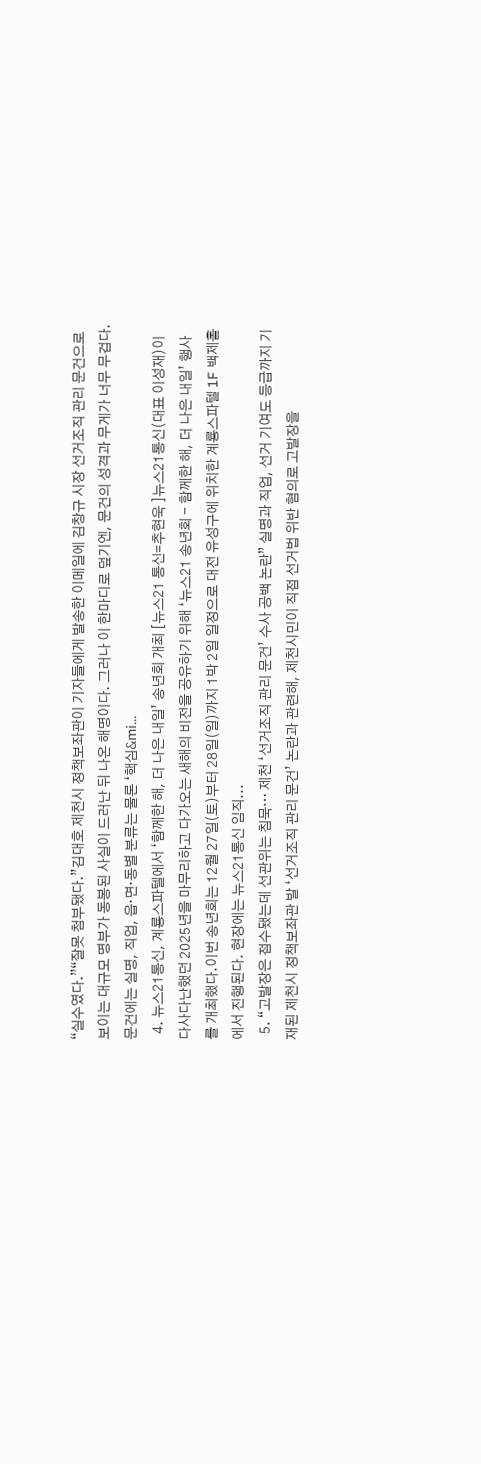“실수였다.”“잘못 첨부됐다.”김대호 제천시 정책보좌관이 기자들에게 발송한 이메일에 김창규 시장 선거조직 관리 문건으로 보이는 대규모 명부가 동봉된 사실이 드러난 뒤 나온 해명이다. 그러나 이 한마디로 덮기엔, 문건의 성격과 무게가 너무 무겁다.문건에는 실명, 직업, 읍·면·동별 분류는 물론 ‘핵심&mi...
  4. 뉴스21통신, 계룡스파텔에서 ‘함께한 해, 더 나은 내일’ 송년회 개최 [뉴스21 통신=추현욱 ]뉴스21통신(대표 이성재)이 다사다난했던 2025년을 마무리하고 다가오는 새해의 비전을 공유하기 위해 ‘뉴스21 송년회 - 함께한 해, 더 나은 내일’ 행사를 개최했다.이번 송년회는 12월 27일(토)부터 28일(일)까지 1박 2일 일정으로 대전 유성구에 위치한 계룡스파텔 1F 백제홀에서 진행된다. 현장에는 뉴스21통신 임직...
  5. “고발장은 접수됐는데 선관위는 침묵… 제천 ‘선거조직 관리 문건’ 수사 공백 논란” 실명과 직업, 선거 기여도 등급까지 기재된 제천시 정책보좌관 발 ‘선거조직 관리 문건’ 논란과 관련해, 제천시민이 직접 선거법 위반 혐의로 고발장을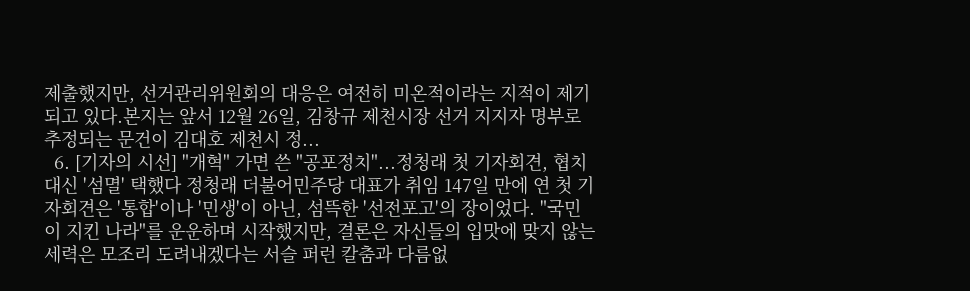제출했지만, 선거관리위원회의 대응은 여전히 미온적이라는 지적이 제기되고 있다.본지는 앞서 12월 26일, 김창규 제천시장 선거 지지자 명부로 추정되는 문건이 김대호 제천시 정...
  6. [기자의 시선] "개혁" 가면 쓴 "공포정치"...정청래 첫 기자회견, 협치 대신 '섬멸' 택했다 정청래 더불어민주당 대표가 취임 147일 만에 연 첫 기자회견은 '통합'이나 '민생'이 아닌, 섬뜩한 '선전포고'의 장이었다. "국민이 지킨 나라"를 운운하며 시작했지만, 결론은 자신들의 입맛에 맞지 않는 세력은 모조리 도려내겠다는 서슬 퍼런 칼춤과 다름없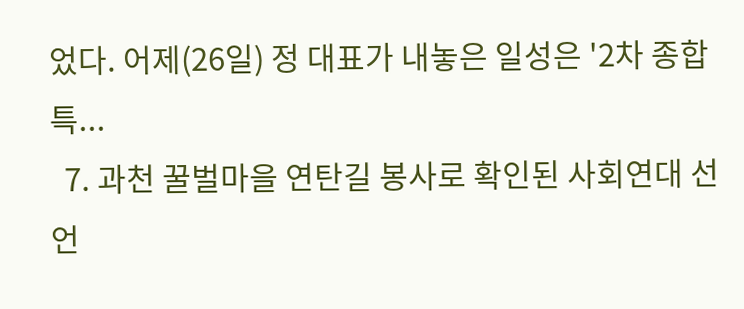었다. 어제(26일) 정 대표가 내놓은 일성은 '2차 종합특...
  7. 과천 꿀벌마을 연탄길 봉사로 확인된 사회연대 선언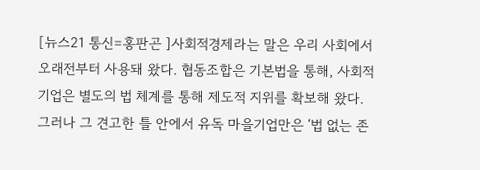[뉴스21 통신=홍판곤 ]사회적경제라는 말은 우리 사회에서 오래전부터 사용돼 왔다. 협동조합은 기본법을 통해, 사회적기업은 별도의 법 체계를 통해 제도적 지위를 확보해 왔다. 그러나 그 견고한 틀 안에서 유독 마을기업만은 ‘법 없는 존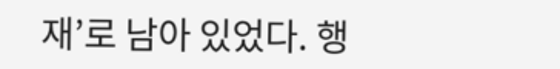재’로 남아 있었다. 행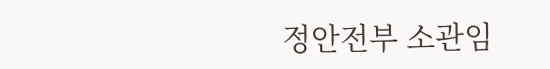정안전부 소관임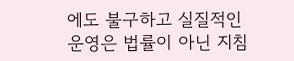에도 불구하고 실질적인 운영은 법률이 아닌 지침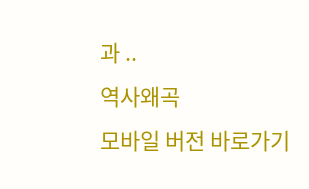과 ..
역사왜곡
모바일 버전 바로가기